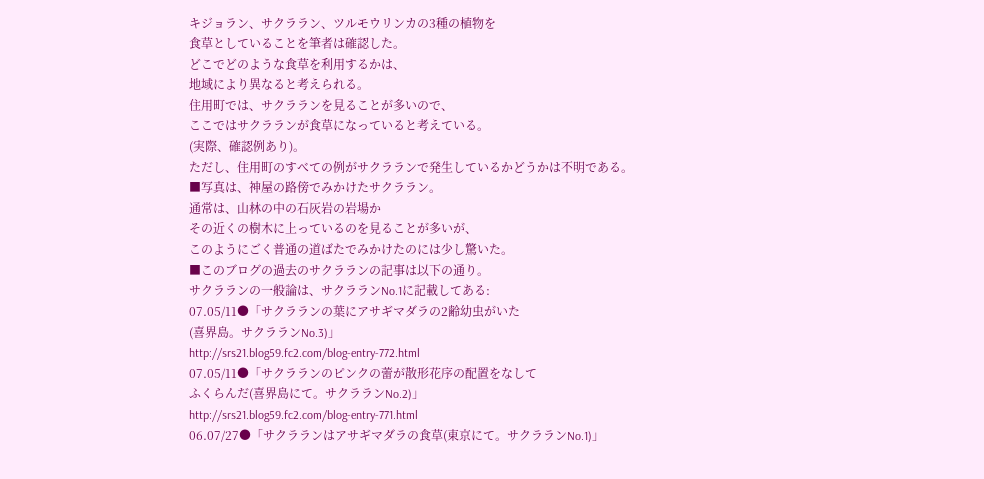キジョラン、サクララン、ツルモウリンカの3種の植物を
食草としていることを筆者は確認した。
どこでどのような食草を利用するかは、
地域により異なると考えられる。
住用町では、サクラランを見ることが多いので、
ここではサクラランが食草になっていると考えている。
(実際、確認例あり)。
ただし、住用町のすべての例がサクラランで発生しているかどうかは不明である。
■写真は、神屋の路傍でみかけたサクララン。
通常は、山林の中の石灰岩の岩場か
その近くの樹木に上っているのを見ることが多いが、
このようにごく普通の道ばたでみかけたのには少し驚いた。
■このブログの過去のサクラランの記事は以下の通り。
サクラランの一般論は、サクラランNo.1に記載してある:
07.05/11●「サクラランの葉にアサギマダラの2齢幼虫がいた
(喜界島。サクラランNo.3)」
http://srs21.blog59.fc2.com/blog-entry-772.html
07.05/11●「サクラランのピンクの蕾が散形花序の配置をなして
ふくらんだ(喜界島にて。サクラランNo.2)」
http://srs21.blog59.fc2.com/blog-entry-771.html
06.07/27●「サクラランはアサギマダラの食草(東京にて。サクラランNo.1)」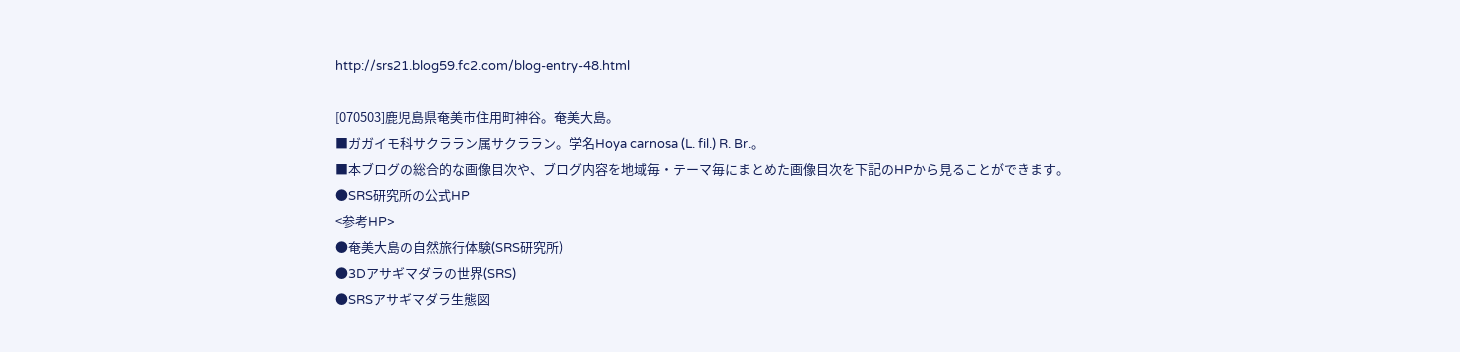http://srs21.blog59.fc2.com/blog-entry-48.html

[070503]鹿児島県奄美市住用町神谷。奄美大島。
■ガガイモ科サクララン属サクララン。学名Hoya carnosa (L. fil.) R. Br.。
■本ブログの総合的な画像目次や、ブログ内容を地域毎・テーマ毎にまとめた画像目次を下記のHPから見ることができます。
●SRS研究所の公式HP
<参考HP>
●奄美大島の自然旅行体験(SRS研究所)
●3Dアサギマダラの世界(SRS)
●SRSアサギマダラ生態図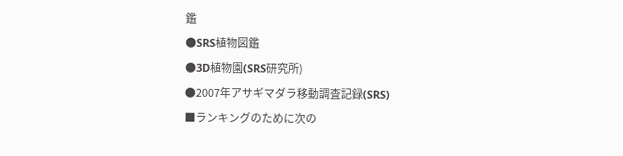鑑
●SRS植物図鑑
●3D植物園(SRS研究所)
●2007年アサギマダラ移動調査記録(SRS)
■ランキングのために次の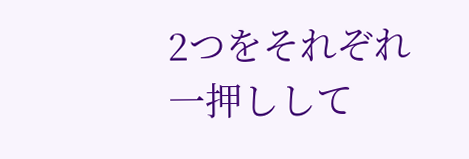2つをそれぞれ一押しして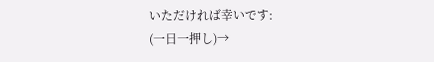いただければ幸いです:
(一日一押し)→